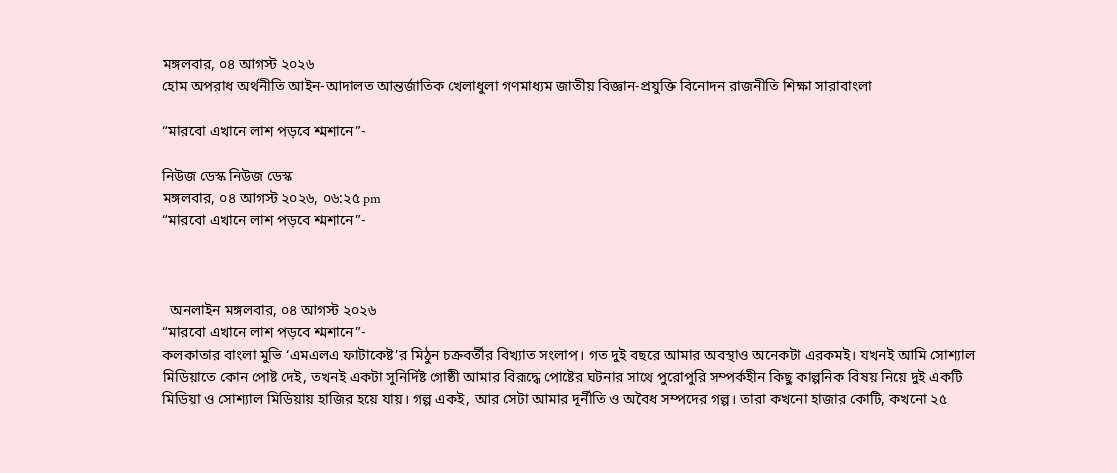মঙ্গলবার, ০৪ আগস্ট ২০২৬
হোম অপরাধ অর্থনীতি আইন-আদালত আন্তর্জাতিক খেলাধুলা গণমাধ্যম জাতীয় বিজ্ঞান-প্রযুক্তি বিনোদন রাজনীতি শিক্ষা সারাবাংলা

“মারবো এখানে লাশ পড়বে শ্মশানে”-

নিউজ ডেস্ক নিউজ ডেস্ক
মঙ্গলবার, ০৪ আগস্ট ২০২৬, ০৬:২৫ pm
“মারবো এখানে লাশ পড়বে শ্মশানে”-



  অনলাইন মঙ্গলবার, ০৪ আগস্ট ২০২৬
“মারবো এখানে লাশ পড়বে শ্মশানে”-
কলকাতার বাংলা মুভি ‘এমএলএ ফাটাকেষ্ট’র মিঠুন চক্রবর্তীর বিখ্যাত সংলাপ। গত দুই বছরে আমার অবস্থাও অনেকটা এরকমই। যখনই আমি সোশ্যাল মিডিয়াতে কোন পোষ্ট দেই, তখনই একটা সুনির্দিষ্ট গোষ্ঠী আমার বিরূদ্ধে পোষ্টের ঘটনার সাথে পুরোপুরি সম্পর্কহীন কিছু কাল্পনিক বিষয় নিয়ে দুই একটি মিডিয়া ও সোশ্যাল মিডিয়ায় হাজির হয়ে যায়। গল্প একই, আর সেটা আমার দূর্নীতি ও অবৈধ সম্পদের গল্প। তারা কখনো হাজার কোটি, কখনো ২৫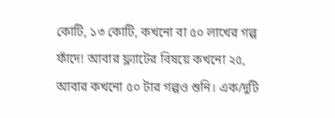কোটি, ১৩ কোটি, কখনো বা ৫০ লাখের গল্প ফাঁদে! আবার ফ্ল্যাটের বিষয়ে কখনো ২৫, আবার কখনো ৫০ টার গল্পও শুনি। এক/দুটি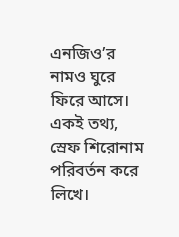এনজিও’র নামও ঘুরে ফিরে আসে। একই তথ্য, স্রেফ শিরোনাম পরিবর্তন করে লিখে।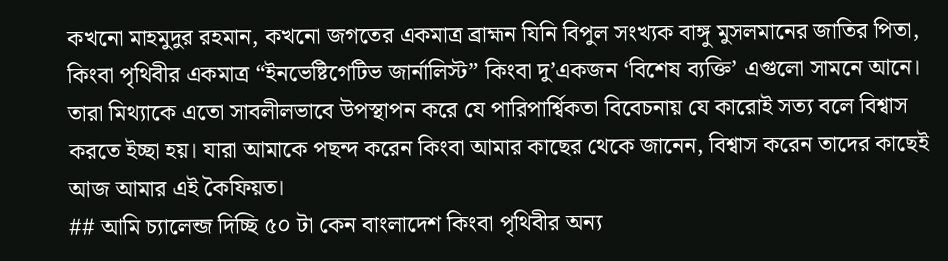কখনো মাহমুদুর রহমান, কখনো জগতের একমাত্র ব্রাহ্মন যিনি বিপুল সংখ্যক বাঙ্গু মুসলমানের জাতির পিতা, কিংবা পৃথিবীর একমাত্র “ইনভেষ্টিগেটিভ জার্নালিস্ট” কিংবা দু’একজন ‘বিশেষ ব্যক্তি’ এগুলো সামনে আনে। তারা মিথ্যাকে এতো সাবলীলভাবে উপস্থাপন করে যে পারিপার্শ্বিকতা বিবেচনায় যে কারোই সত্য বলে বিশ্বাস করতে ইচ্ছা হয়। যারা আমাকে পছন্দ করেন কিংবা আমার কাছের থেকে জানেন, বিশ্বাস করেন তাদের কাছেই আজ আমার এই কৈফিয়ত।
## আমি চ্যালেন্জ দিচ্ছি ৫০ টা কেন বাংলাদেশ কিংবা পৃথিবীর অন্য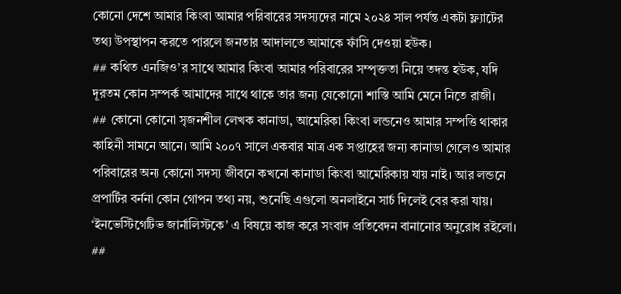কোনো দেশে আমার কিংবা আমার পরিবারের সদস্যদের নামে ২০২৪ সাল পর্যন্ত একটা ফ্ল্যাটের তথ্য উপস্থাপন করতে পারলে জনতার আদালতে আমাকে ফাঁসি দেওয়া হউক।
## কথিত এনজিও’র সাথে আমার কিংবা আমার পরিবারের সম্পৃক্ততা নিয়ে তদন্ত হউক, যদি দূরতম কোন সম্পর্ক আমাদের সাথে থাকে তার জন্য যেকোনো শাস্তি আমি মেনে নিতে রাজী।
## কোনো কোনো সৃজনশীল লেখক কানাডা, আমেরিকা কিংবা লন্ডনেও আমার সম্পত্তি থাকার কাহিনী সামনে আনে। আমি ২০০৭ সালে একবার মাত্র এক সপ্তাহের জন্য কানাডা গেলেও আমার পরিবারের অন্য কোনো সদস্য জীবনে কখনো কানাডা কিংবা আমেরিকায় যায় নাই। আর লন্ডনে প্রপার্টির বর্ননা কোন গোপন তথ্য নয়, শুনেছি এগুলো অনলাইনে সার্চ দিলেই বের করা যায়। ‘ইনভেস্টিগেটিভ জার্নালিস্টকে’ এ বিষয়ে কাজ করে সংবাদ প্রতিবেদন বানানোর অনুরোধ রইলো।
##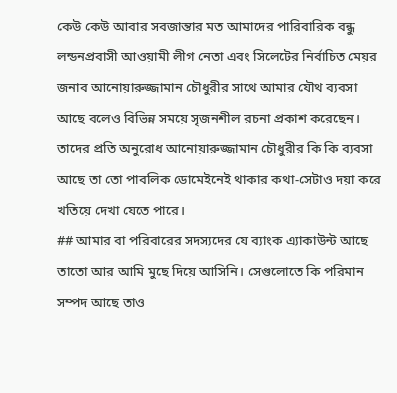কেউ কেউ আবার সবজান্তার মত আমাদের পারিবারিক বন্ধু লন্ডনপ্রবাসী আওয়ামী লীগ নেতা এবং সিলেটের নির্বাচিত মেয়র জনাব আনোয়ারুজ্জামান চৌধুরীর সাথে আমার যৌথ ব্যবসা আছে বলেও বিভিন্ন সময়ে সৃজনশীল রচনা প্রকাশ করেছেন। তাদের প্রতি অনুরোধ আনোয়ারুজ্জামান চৌধুরীর কি কি ব্যবসা আছে তা তো পাবলিক ডোমেইনেই থাকার কথা-সেটাও দয়া করে খতিয়ে দেখা যেতে পারে।
## আমার বা পরিবারের সদস্যদের যে ব্যাংক এ্যাকাউন্ট আছে তাতো আর আমি মুছে দিয়ে আসিনি। সেগুলোতে কি পরিমান সম্পদ আছে তাও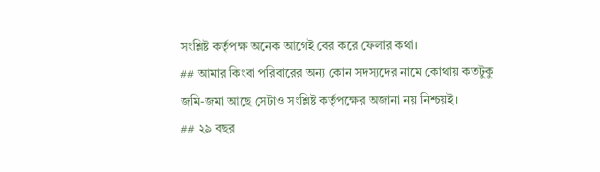সংশ্লিষ্ট কর্তৃপক্ষ অনেক আগেই বের করে ফেলার কথা।
## আমার কিংবা পরিবারের অন্য কোন সদস্যদের নামে কোথায় কতটুকু জমি-জমা আছে সেটাও সংশ্লিষ্ট কর্তৃপক্ষের অজানা নয় নিশ্চয়ই।
## ২৯ বছর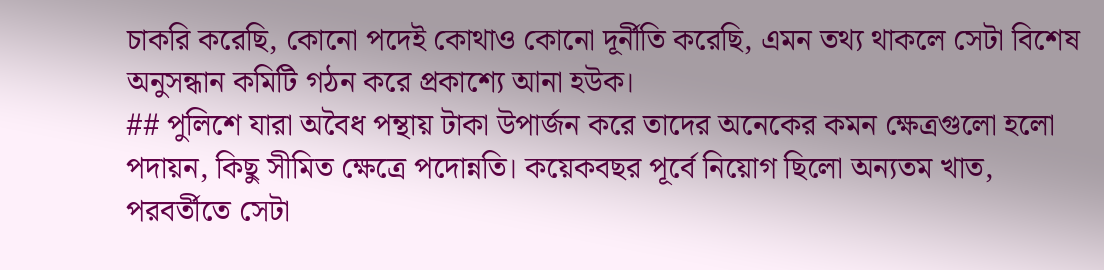চাকরি করেছি, কোনো পদেই কোথাও কোনো দূর্নীতি করেছি, এমন তথ্য থাকলে সেটা বিশেষ অনুসন্ধান কমিটি গঠন করে প্রকাশ্যে আনা হউক।
## পুলিশে যারা অবৈধ পন্থায় টাকা উপার্জন করে তাদের অনেকের কমন ক্ষেত্রগুলো হলো পদায়ন, কিছু সীমিত ক্ষেত্রে পদোন্নতি। কয়েকবছর পূর্বে নিয়োগ ছিলো অন্যতম খাত, পরবর্তীতে সেটা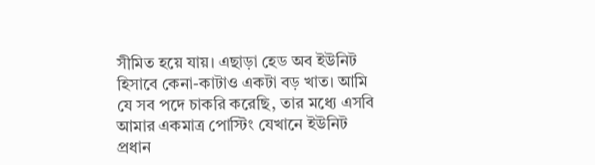সীমিত হয়ে যায়। এছাড়া হেড অব ইউনিট হিসাবে কেনা-কাটাও একটা বড় খাত। আমি যে সব পদে চাকরি করেছি, তার মধ্যে এসবি আমার একমাত্র পোস্টিং যেখানে ইউনিট প্রধান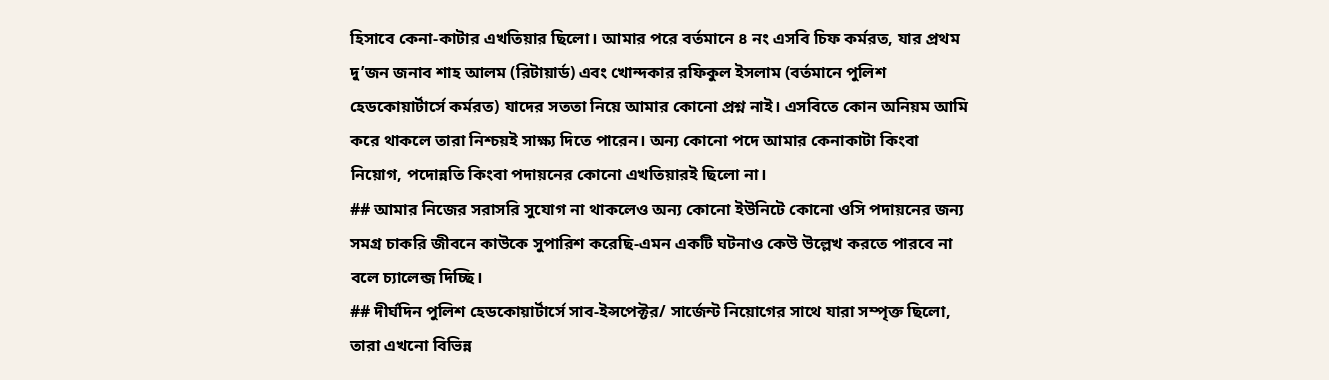হিসাবে কেনা-কাটার এখতিয়ার ছিলো। আমার পরে বর্তমানে ৪ নং এসবি চিফ কর্মরত, যার প্রথম দু’জন জনাব শাহ আলম (রিটায়ার্ড) এবং খোন্দকার রফিকুল ইসলাম (বর্তমানে পুলিশ হেডকোয়ার্টার্সে কর্মরত) যাদের সততা নিয়ে আমার কোনো প্রশ্ন নাই। এসবিতে কোন অনিয়ম আমি করে থাকলে তারা নিশ্চয়ই সাক্ষ্য দিতে পারেন। অন্য কোনো পদে আমার কেনাকাটা কিংবা নিয়োগ, পদোন্নতি কিংবা পদায়নের কোনো এখতিয়ারই ছিলো না।
## আমার নিজের সরাসরি সুযোগ না থাকলেও অন্য কোনো ইউনিটে কোনো ওসি পদায়নের জন্য সমগ্র চাকরি জীবনে কাউকে সুপারিশ করেছি-এমন একটি ঘটনাও কেউ উল্লেখ করতে পারবে না বলে চ্যালেন্জ দিচ্ছি।
## দীর্ঘদিন পুলিশ হেডকোয়ার্টার্সে সাব-ইন্সপেক্টর/ সার্জেন্ট নিয়োগের সাথে যারা সম্পৃক্ত ছিলো, তারা এখনো বিভিন্ন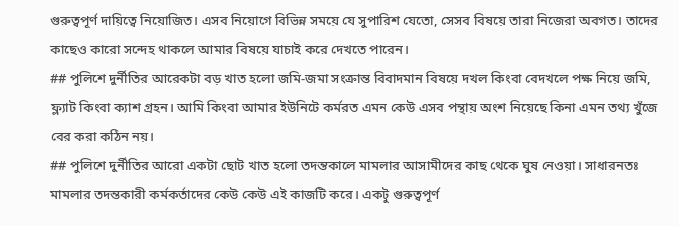গুরুত্বপূর্ণ দায়িত্বে নিয়োজিত। এসব নিয়োগে বিভিন্ন সময়ে যে সুপারিশ যেতো, সেসব বিষয়ে তারা নিজেরা অবগত। তাদের কাছেও কারো সন্দেহ থাকলে আমার বিষয়ে যাচাই করে দেখতে পারেন।
## পুলিশে দুর্নীতির আরেকটা বড় খাত হলো জমি-জমা সংক্রান্ত বিবাদমান বিষয়ে দখল কিংবা বেদখলে পক্ষ নিয়ে জমি, ফ্ল্যাট কিংবা ক্যাশ গ্রহন। আমি কিংবা আমার ইউনিটে কর্মরত এমন কেউ এসব পন্থায় অংশ নিয়েছে কিনা এমন তথ্য খুঁজে বের করা কঠিন নয়।
## পুলিশে দুর্নীতির আরো একটা ছোট খাত হলো তদন্তকালে মামলার আসামীদের কাছ থেকে ঘুষ নেওয়া। সাধারনতঃ মামলার তদন্তকারী কর্মকর্তাদের কেউ কেউ এই কাজটি করে। একটু গুরুত্বপূর্ণ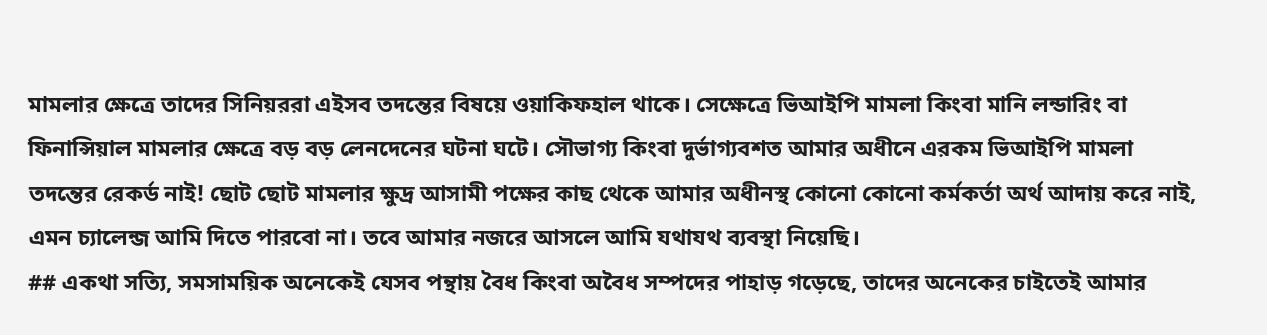মামলার ক্ষেত্রে তাদের সিনিয়ররা এইসব তদন্তের বিষয়ে ওয়াকিফহাল থাকে। সেক্ষেত্রে ভিআইপি মামলা কিংবা মানি লন্ডারিং বা ফিনান্সিয়াল মামলার ক্ষেত্রে বড় বড় লেনদেনের ঘটনা ঘটে। সৌভাগ্য কিংবা দুর্ভাগ্যবশত আমার অধীনে এরকম ভিআইপি মামলা তদন্তের রেকর্ড নাই! ছোট ছোট মামলার ক্ষুদ্র আসামী পক্ষের কাছ থেকে আমার অধীনস্থ কোনো কোনো কর্মকর্তা অর্থ আদায় করে নাই, এমন চ্যালেন্জ আমি দিতে পারবো না। তবে আমার নজরে আসলে আমি যথাযথ ব্যবস্থা নিয়েছি।
## একথা সত্যি, সমসাময়িক অনেকেই যেসব পন্থায় বৈধ কিংবা অবৈধ সম্পদের পাহাড় গড়েছে, তাদের অনেকের চাইতেই আমার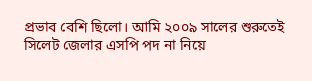প্রভাব বেশি ছিলো। আমি ২০০৯ সালের শুরুতেই সিলেট জেলার এসপি পদ না নিয়ে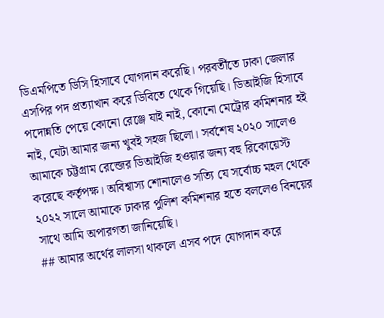ডিএমপিতে ডিসি হিসাবে যোগদান করেছি। পরবর্তীতে ঢাকা জেলার এসপির পদ প্রত্যাখান করে ডিবিতে থেকে গিয়েছি। ডিআইজি হিসাবে পদোন্নতি পেয়ে কোনো রেঞ্জে যাই নাই, কোনো মেট্রোর কমিশনার হই নাই, যেটা আমার জন্য খুবই সহজ ছিলো। সর্বশেষ ২০২০ সালেও আমাকে চট্টগ্রাম রেন্জের ডিআইজি হওয়ার জন্য বহু রিকোয়েস্ট করেছে কর্তৃপক্ষ। অবিশ্বাস্য শোনালেও সত্যি যে সর্বোচ্চ মহল থেকে ২০২২ সালে আমাকে ঢাকার পুলিশ কমিশনার হতে বললেও বিনয়ের সাথে আমি অপারগতা জানিয়েছি।
## আমার অর্থের লালসা থাকলে এসব পদে যোগদান করে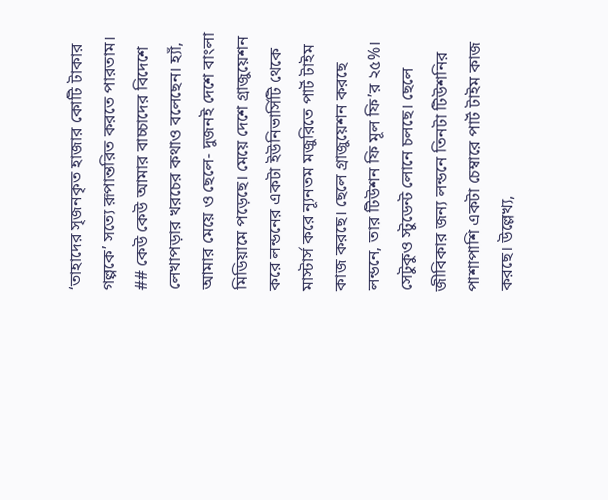‘তাহাদের সৃজনকৃত হাজার কোটি টাকার গল্পকে’ সত্যে রূপান্তরিত করতে পারতাম।
## কেউ কেউ আমার বাচ্চাদের বিদেশে লেখাপড়ার খরচের কথাও বলেছেন। হ্যাঁ, আমার মেয়ে ও ছেলে- দুজনই দেশে বাংলা মিডিয়ামে পড়েছে। মেয়ে দেশে গ্রাজুয়েশন করে লন্ডনের একটা ইউনিভার্সিটি থেকে মাস্টার্স করে ন্যূনতম মজুরিতে পার্ট টাইম কাজ করছে। ছেলে গ্রাজুয়েশন করছে লন্ডনে, তার টিউশন ফি মূল ফি’র ২৫%। সেটুকুও স্টুডেন্ট লোনে চলছে। ছেলে জীবিকার জন্য লন্ডনে তিনটা টিউশনির পাশাপাশি একটা চেম্বারে পার্ট টাইম কাজ করছে। উল্লেখ্য,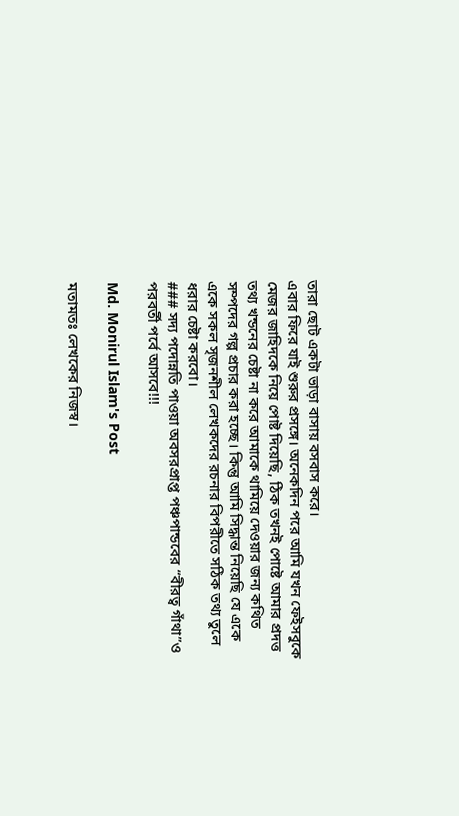তারা ছোট একটা ভাড়া বাসায় বসবাস করে।
এবার ফিরে যাই শুরুর প্রসঙ্গে। অনেকদিন পরে আমি যখন ফেইসবুকে মেজর জাহিদকে নিয়ে পোষ্ট দিয়েছি, ঠিক তখনই পোষ্টে আমার প্রদত্ত তথ্য খন্ডনের চেষ্টা না করে আমাকে থামিয়ে দেওয়ার জন্য কথিত সম্পদের গল্প প্রচার করা হচ্ছে। কিন্তু আমি সিদ্ধান্ত নিয়েছি যে একে একে সকল সৃজনশীল লেখকদের রচনার বিপরীতে সঠিক তথ্য তুলে ধরার চেষ্টা করবো।
### সদ্য পদোন্নতি পাওয়া অবসরপ্রাপ্ত পঞ্চপান্ডবের “বীরত্ব গাঁথা”ও পরবর্তী পর্বে আসবে!!!

Md. Monirul Islam's Post

মতামতঃ লেখকের নিজস্ব।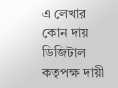এ লেখার  কোন দায় ডিজিটাল কতৃপক্ষ দায়ী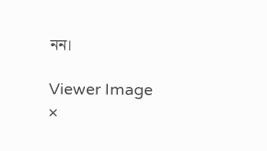নন।

Viewer Image
×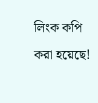লিংক কপি করা হয়েছে!